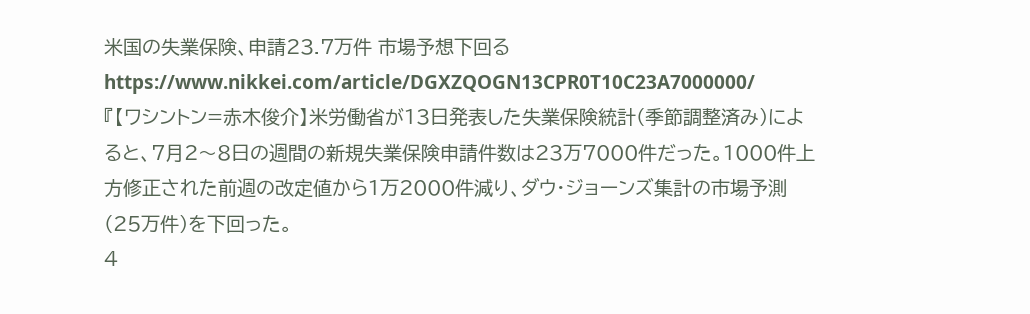米国の失業保険、申請23.7万件 市場予想下回る
https://www.nikkei.com/article/DGXZQOGN13CPR0T10C23A7000000/
『【ワシントン=赤木俊介】米労働省が13日発表した失業保険統計(季節調整済み)によると、7月2〜8日の週間の新規失業保険申請件数は23万7000件だった。1000件上方修正された前週の改定値から1万2000件減り、ダウ・ジョーンズ集計の市場予測(25万件)を下回った。
4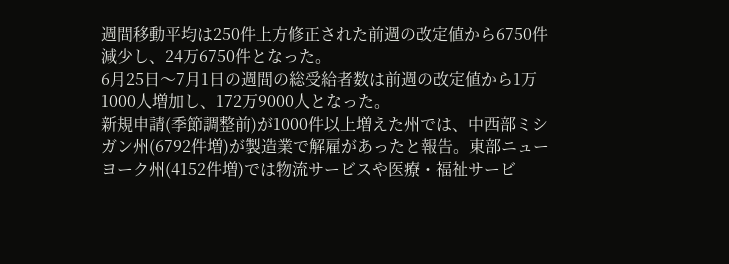週間移動平均は250件上方修正された前週の改定値から6750件減少し、24万6750件となった。
6月25日〜7月1日の週間の総受給者数は前週の改定値から1万1000人増加し、172万9000人となった。
新規申請(季節調整前)が1000件以上増えた州では、中西部ミシガン州(6792件増)が製造業で解雇があったと報告。東部ニューヨーク州(4152件増)では物流サービスや医療・福祉サービ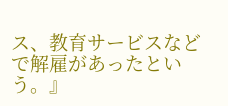ス、教育サービスなどで解雇があったという。』